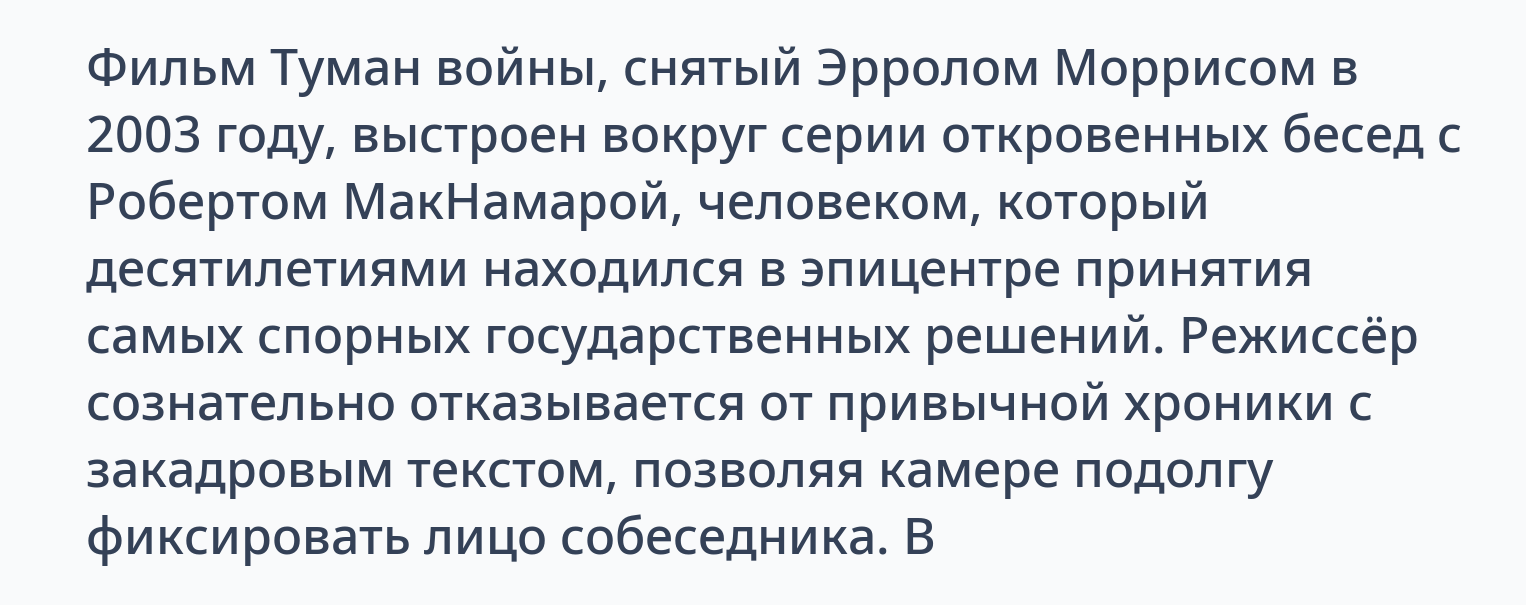Фильм Туман войны, снятый Эрролом Моррисом в 2003 году, выстроен вокруг серии откровенных бесед с Робертом МакНамарой, человеком, который десятилетиями находился в эпицентре принятия самых спорных государственных решений. Режиссёр сознательно отказывается от привычной хроники с закадровым текстом, позволяя камере подолгу фиксировать лицо собеседника. В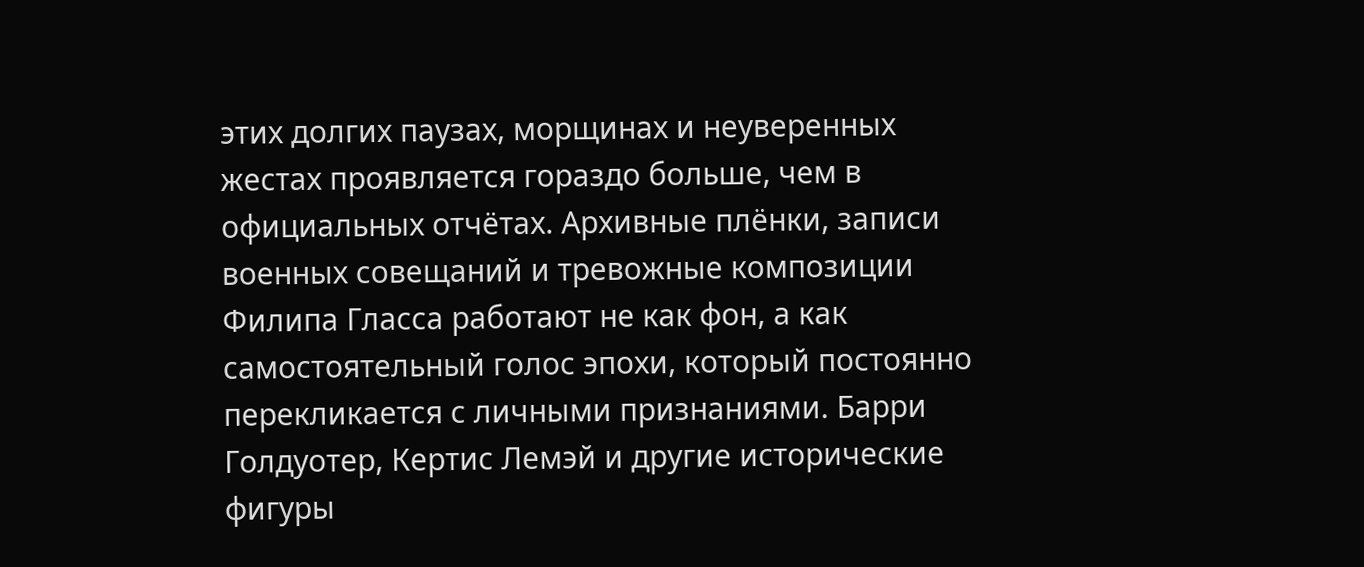этих долгих паузах, морщинах и неуверенных жестах проявляется гораздо больше, чем в официальных отчётах. Архивные плёнки, записи военных совещаний и тревожные композиции Филипа Гласса работают не как фон, а как самостоятельный голос эпохи, который постоянно перекликается с личными признаниями. Барри Голдуотер, Кертис Лемэй и другие исторические фигуры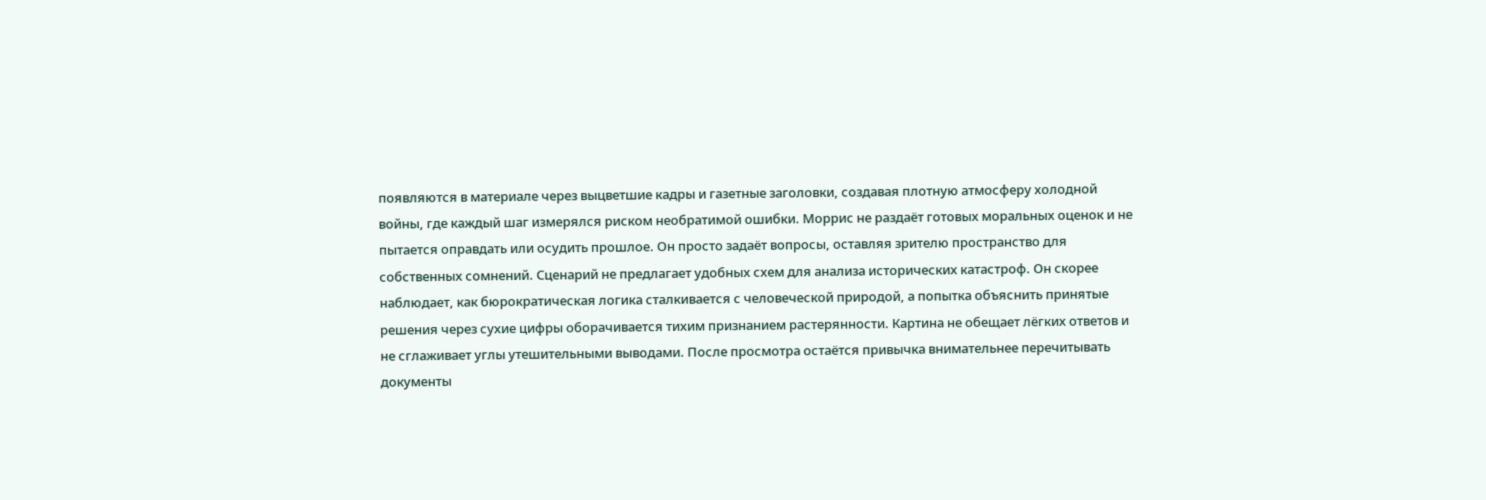появляются в материале через выцветшие кадры и газетные заголовки, создавая плотную атмосферу холодной войны, где каждый шаг измерялся риском необратимой ошибки. Моррис не раздаёт готовых моральных оценок и не пытается оправдать или осудить прошлое. Он просто задаёт вопросы, оставляя зрителю пространство для собственных сомнений. Сценарий не предлагает удобных схем для анализа исторических катастроф. Он скорее наблюдает, как бюрократическая логика сталкивается с человеческой природой, а попытка объяснить принятые решения через сухие цифры оборачивается тихим признанием растерянности. Картина не обещает лёгких ответов и не сглаживает углы утешительными выводами. После просмотра остаётся привычка внимательнее перечитывать документы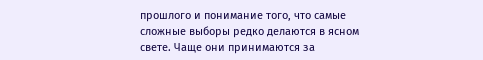прошлого и понимание того, что самые сложные выборы редко делаются в ясном свете. Чаще они принимаются за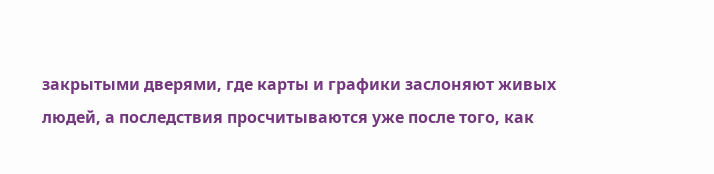закрытыми дверями, где карты и графики заслоняют живых людей, а последствия просчитываются уже после того, как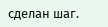сделан шаг.